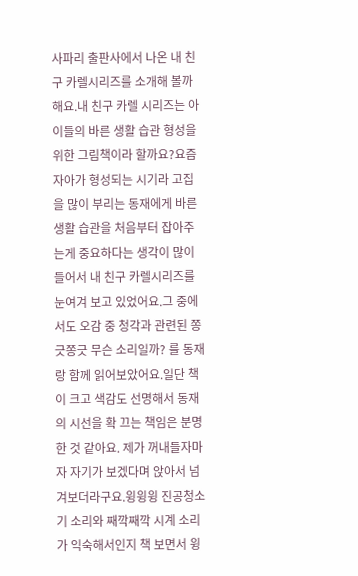사파리 출판사에서 나온 내 친구 카렐시리즈를 소개해 볼까해요.내 친구 카렐 시리즈는 아이들의 바른 생활 습관 형성을 위한 그림책이라 할까요?요즘 자아가 형성되는 시기라 고집을 많이 부리는 동재에게 바른 생활 습관을 처음부터 잡아주는게 중요하다는 생각이 많이 들어서 내 친구 카렐시리즈를 눈여겨 보고 있었어요.그 중에서도 오감 중 청각과 관련된 쫑긋쫑긋 무슨 소리일까? 를 동재랑 함께 읽어보았어요.일단 책이 크고 색감도 선명해서 동재의 시선을 확 끄는 책임은 분명한 것 같아요. 제가 꺼내들자마자 자기가 보겠다며 앉아서 넘겨보더라구요.윙윙윙 진공청소기 소리와 째깍째깍 시계 소리가 익숙해서인지 책 보면서 윙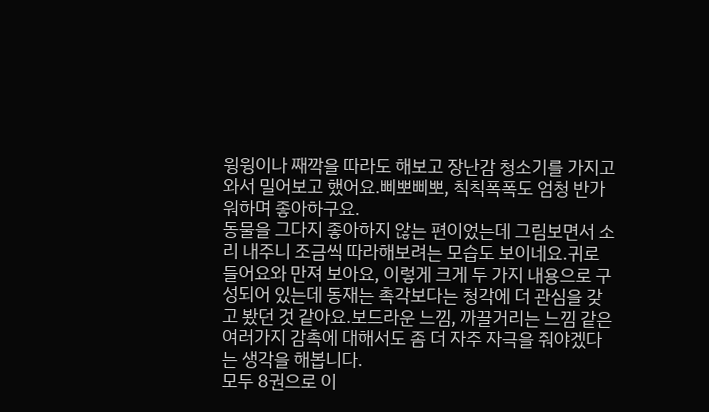윙윙이나 째깍을 따라도 해보고 장난감 청소기를 가지고와서 밀어보고 했어요.삐뽀삐뽀, 칙칙폭폭도 엄청 반가워하며 좋아하구요.
동물을 그다지 좋아하지 않는 편이었는데 그림보면서 소리 내주니 조금씩 따라해보려는 모습도 보이네요.귀로 들어요와 만져 보아요, 이렇게 크게 두 가지 내용으로 구성되어 있는데 동재는 촉각보다는 청각에 더 관심을 갖고 봤던 것 같아요.보드라운 느낌, 까끌거리는 느낌 같은 여러가지 감촉에 대해서도 좀 더 자주 자극을 줘야겠다는 생각을 해봅니다.
모두 8권으로 이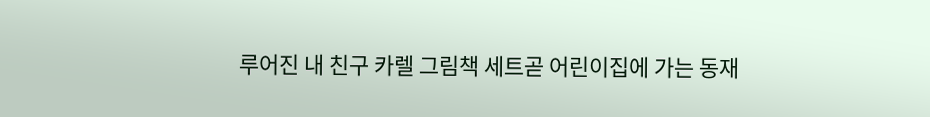루어진 내 친구 카렐 그림책 세트곧 어린이집에 가는 동재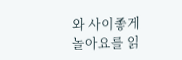와 사이좋게 놀아요를 읽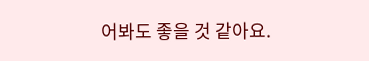어봐도 좋을 것 같아요.